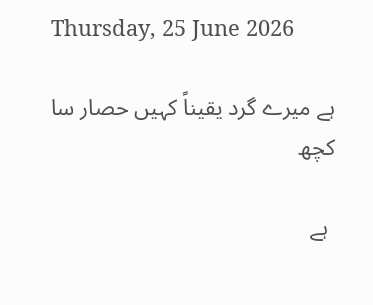Thursday, 25 June 2026

ہے میرے گرد یقیناً کہیں حصار سا کچھ

 ہے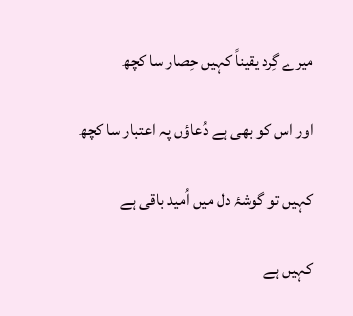میرے گِرد یقیناً کہیں حِصار سا کچھ

اور اس کو بھی ہے دُعاؤں پہ اعتبار سا کچھ

کہیں تو گوشۂ دل میں اُمید باقی ہے

کہیں ہے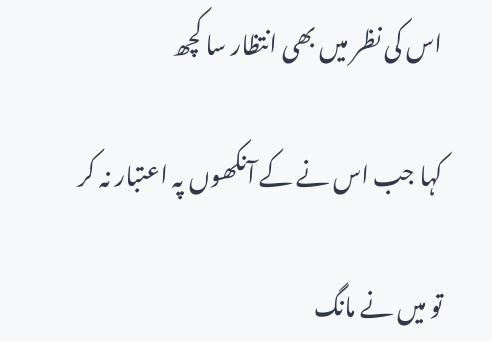اس کی نظر میں بھی انتظار سا کچھ

کہا جب اس نے کے آنکھوں پہ اعتبار نہ کر

تو میں نے مانگ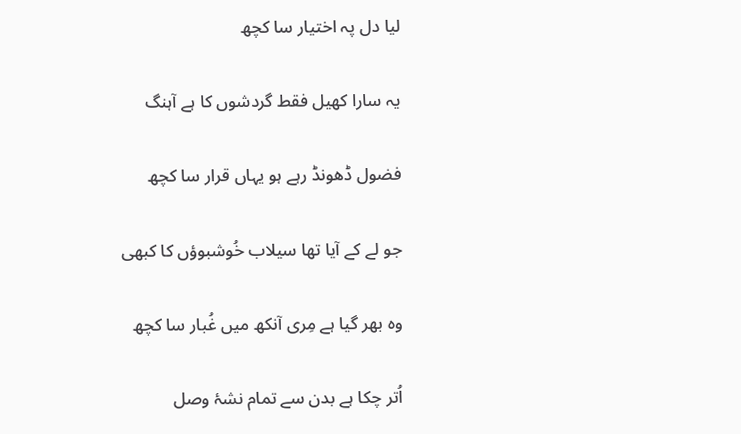لیا دل پہ اختیار سا کچھ

یہ سارا کھیل فقط گردشوں کا ہے آہنگ

فضول ڈھونڈ رہے ہو یہاں قرار سا کچھ

جو لے کے آیا تھا سیلاب خُوشبوؤں کا کبھی

وہ بھر گیا ہے مِری آنکھ میں غُبار سا کچھ

اُتر چکا ہے بدن سے تمام نشۂ وصل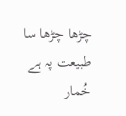چڑھا چڑھا سا طبیعت پہ ہے خُمار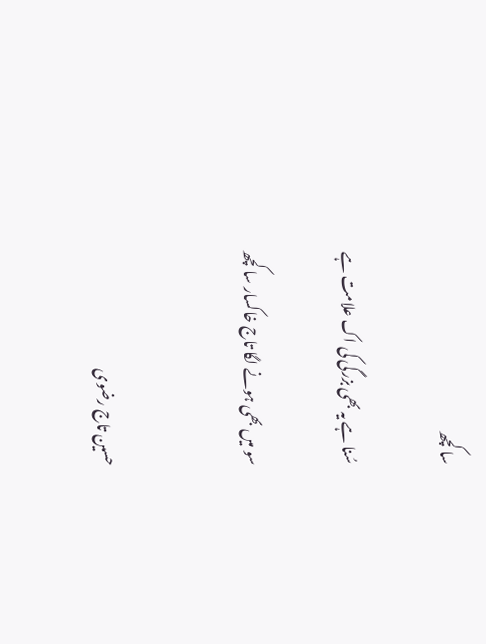سا کچھ

سُنا ہے یہ بھی بزرگی کی اک علامت ہے

سو میں بھی ہونے لگا تاج خاکسار سا کچھ


حسین تاج رضوی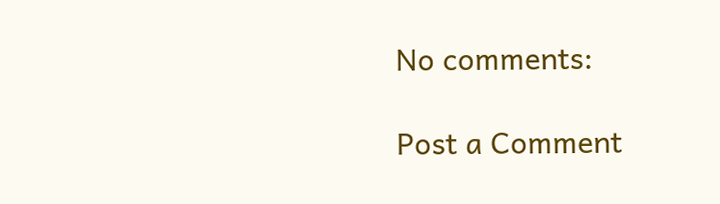No comments:

Post a Comment